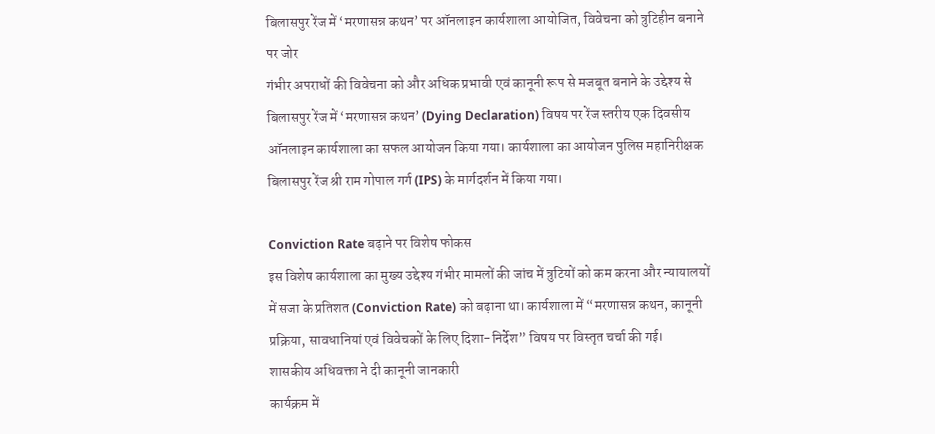बिलासपुर रेंज में ‘मरणासन्न कथन’ पर ऑनलाइन कार्यशाला आयोजित, विवेचना को त्रुटिहीन बनाने पर जोर
गंभीर अपराधों की विवेचना को और अधिक प्रभावी एवं कानूनी रूप से मजबूत बनाने के उद्देश्य से बिलासपुर रेंज में ‘मरणासन्न कथन’ (Dying Declaration) विषय पर रेंज स्तरीय एक दिवसीय ऑनलाइन कार्यशाला का सफल आयोजन किया गया। कार्यशाला का आयोजन पुलिस महानिरीक्षक बिलासपुर रेंज श्री राम गोपाल गर्ग (IPS) के मार्गदर्शन में किया गया।

Conviction Rate बढ़ाने पर विशेष फोकस
इस विशेष कार्यशाला का मुख्य उद्देश्य गंभीर मामलों की जांच में त्रुटियों को कम करना और न्यायालयों में सजा के प्रतिशत (Conviction Rate) को बढ़ाना था। कार्यशाला में “मरणासन्न कथन, कानूनी प्रक्रिया, सावधानियां एवं विवेचकों के लिए दिशा-निर्देश” विषय पर विस्तृत चर्चा की गई।
शासकीय अधिवक्ता ने दी कानूनी जानकारी
कार्यक्रम में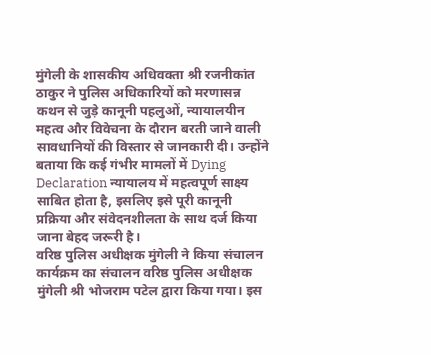मुंगेली के शासकीय अधिवक्ता श्री रजनीकांत ठाकुर ने पुलिस अधिकारियों को मरणासन्न कथन से जुड़े कानूनी पहलुओं, न्यायालयीन महत्व और विवेचना के दौरान बरती जाने वाली सावधानियों की विस्तार से जानकारी दी। उन्होंने बताया कि कई गंभीर मामलों में Dying Declaration न्यायालय में महत्वपूर्ण साक्ष्य साबित होता है, इसलिए इसे पूरी कानूनी प्रक्रिया और संवेदनशीलता के साथ दर्ज किया जाना बेहद जरूरी है।
वरिष्ठ पुलिस अधीक्षक मुंगेली ने किया संचालन
कार्यक्रम का संचालन वरिष्ठ पुलिस अधीक्षक मुंगेली श्री भोजराम पटेल द्वारा किया गया। इस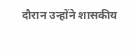दौरान उन्होंने शासकीय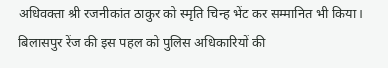अधिवक्ता श्री रजनीकांत ठाकुर को स्मृति चिन्ह भेंट कर सम्मानित भी किया।
बिलासपुर रेंज की इस पहल को पुलिस अधिकारियों की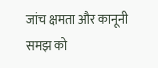जांच क्षमता और कानूनी समझ को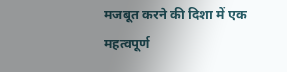मजबूत करने की दिशा में एक महत्वपूर्ण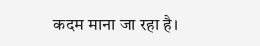कदम माना जा रहा है।